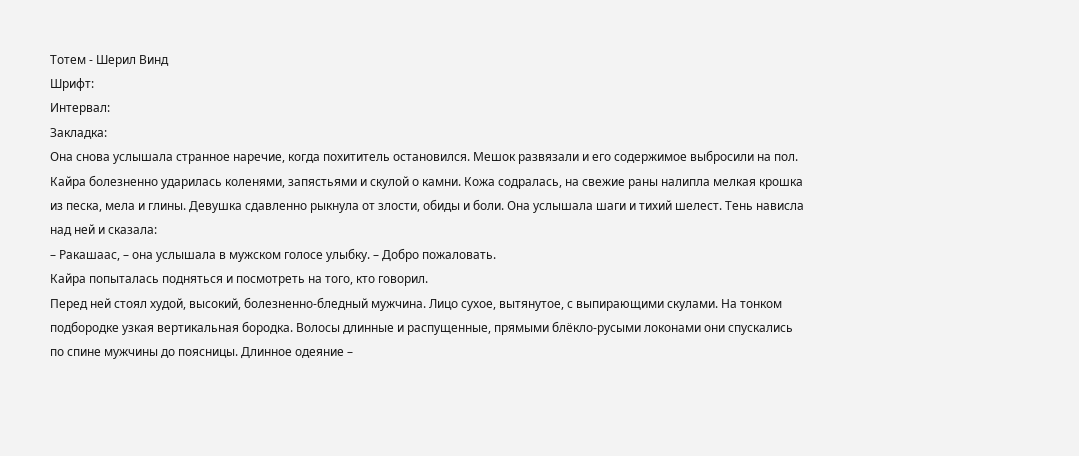Тотем - Шерил Винд
Шрифт:
Интервал:
Закладка:
Она снова услышала странное наречие, когда похититель остановился. Мешок развязали и его содержимое выбросили на пол. Кайра болезненно ударилась коленями, запястьями и скулой о камни. Кожа содралась, на свежие раны налипла мелкая крошка из песка, мела и глины. Девушка сдавленно рыкнула от злости, обиды и боли. Она услышала шаги и тихий шелест. Тень нависла над ней и сказала:
– Ракашаас, – она услышала в мужском голосе улыбку. – Добро пожаловать.
Кайра попыталась подняться и посмотреть на того, кто говорил.
Перед ней стоял худой, высокий, болезненно-бледный мужчина. Лицо сухое, вытянутое, с выпирающими скулами. На тонком подбородке узкая вертикальная бородка. Волосы длинные и распущенные, прямыми блёкло-русыми локонами они спускались по спине мужчины до поясницы. Длинное одеяние –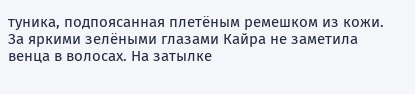туника, подпоясанная плетёным ремешком из кожи.
За яркими зелёными глазами Кайра не заметила венца в волосах. На затылке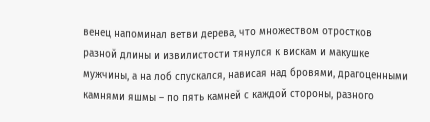венец напоминал ветви дерева, что множеством отростков разной длины и извилистости тянулся к вискам и макушке мужчины, а на лоб спускался, нависая над бровями, драгоценными камнями яшмы – по пять камней с каждой стороны, разного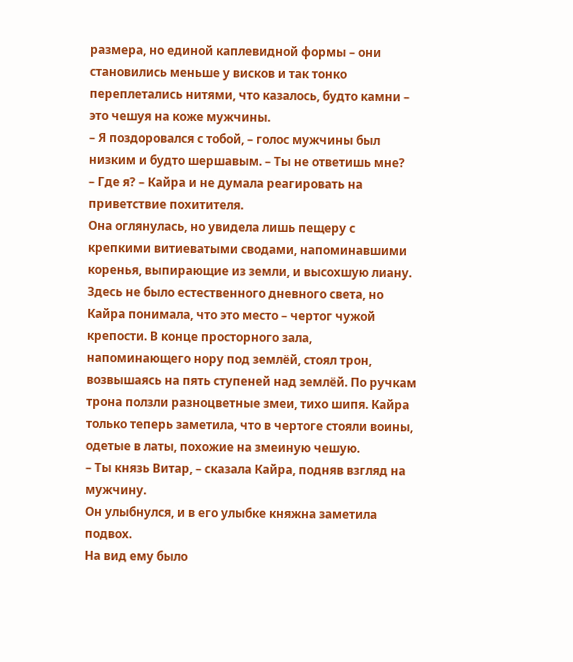размера, но единой каплевидной формы – они становились меньше у висков и так тонко переплетались нитями, что казалось, будто камни – это чешуя на коже мужчины.
– Я поздоровался с тобой, – голос мужчины был низким и будто шершавым. – Ты не ответишь мне?
– Где я? – Кайра и не думала реагировать на приветствие похитителя.
Она оглянулась, но увидела лишь пещеру с крепкими витиеватыми сводами, напоминавшими коренья, выпирающие из земли, и высохшую лиану. Здесь не было естественного дневного света, но Кайра понимала, что это место – чертог чужой крепости. В конце просторного зала, напоминающего нору под землёй, стоял трон, возвышаясь на пять ступеней над землёй. По ручкам трона ползли разноцветные змеи, тихо шипя. Кайра только теперь заметила, что в чертоге стояли воины, одетые в латы, похожие на змеиную чешую.
– Ты князь Витар, – сказала Кайра, подняв взгляд на мужчину.
Он улыбнулся, и в его улыбке княжна заметила подвох.
На вид ему было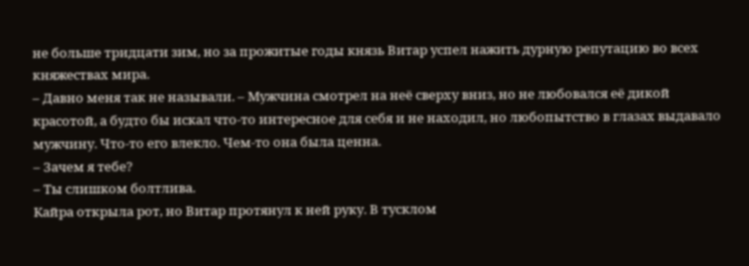не больше тридцати зим, но за прожитые годы князь Витар успел нажить дурную репутацию во всех княжествах мира.
– Давно меня так не называли. – Мужчина смотрел на неё сверху вниз, но не любовался её дикой красотой, а будто бы искал что-то интересное для себя и не находил, но любопытство в глазах выдавало мужчину. Что-то его влекло. Чем-то она была ценна.
– Зачем я тебе?
– Ты слишком болтлива.
Кайра открыла рот, но Витар протянул к ней руку. В тусклом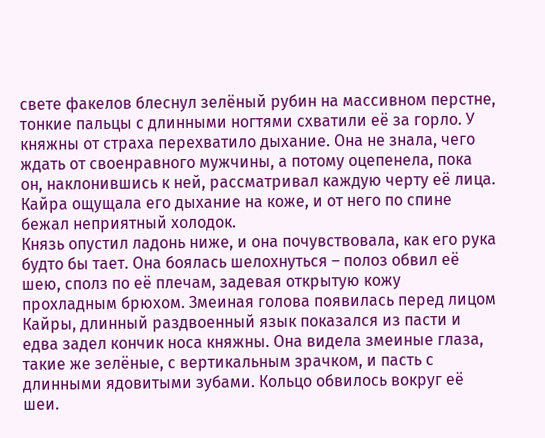свете факелов блеснул зелёный рубин на массивном перстне, тонкие пальцы с длинными ногтями схватили её за горло. У княжны от страха перехватило дыхание. Она не знала, чего ждать от своенравного мужчины, а потому оцепенела, пока он, наклонившись к ней, рассматривал каждую черту её лица. Кайра ощущала его дыхание на коже, и от него по спине бежал неприятный холодок.
Князь опустил ладонь ниже, и она почувствовала, как его рука будто бы тает. Она боялась шелохнуться – полоз обвил её шею, сполз по её плечам, задевая открытую кожу прохладным брюхом. Змеиная голова появилась перед лицом Кайры, длинный раздвоенный язык показался из пасти и едва задел кончик носа княжны. Она видела змеиные глаза, такие же зелёные, с вертикальным зрачком, и пасть с длинными ядовитыми зубами. Кольцо обвилось вокруг её шеи.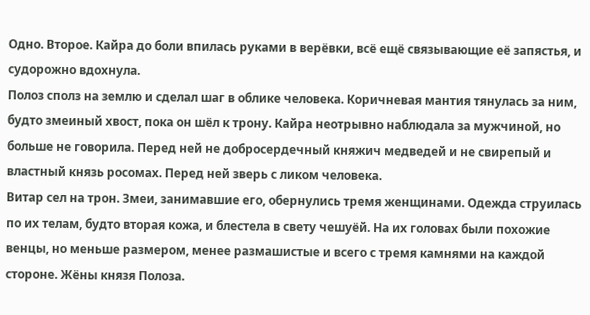Одно. Второе. Кайра до боли впилась руками в верёвки, всё ещё связывающие её запястья, и судорожно вдохнула.
Полоз сполз на землю и сделал шаг в облике человека. Коричневая мантия тянулась за ним, будто змеиный хвост, пока он шёл к трону. Кайра неотрывно наблюдала за мужчиной, но больше не говорила. Перед ней не добросердечный княжич медведей и не свирепый и властный князь росомах. Перед ней зверь с ликом человека.
Витар сел на трон. Змеи, занимавшие его, обернулись тремя женщинами. Одежда струилась по их телам, будто вторая кожа, и блестела в свету чешуёй. На их головах были похожие венцы, но меньше размером, менее размашистые и всего с тремя камнями на каждой стороне. Жёны князя Полоза.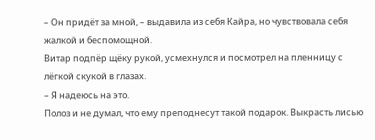– Он придёт за мной, – выдавила из себя Кайра, но чувствовала себя жалкой и беспомощной.
Витар подпёр щёку рукой, усмехнулся и посмотрел на пленницу с лёгкой скукой в глазах.
– Я надеюсь на это.
Полоз и не думал, что ему преподнесут такой подарок. Выкрасть лисью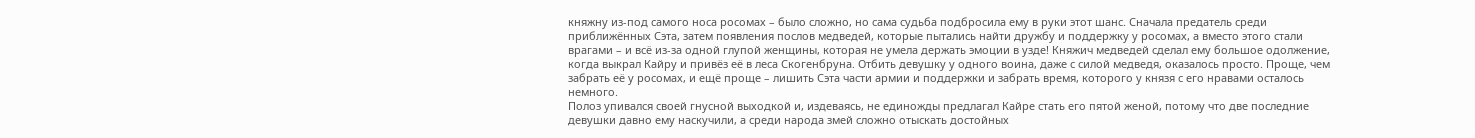княжну из-под самого носа росомах – было сложно, но сама судьба подбросила ему в руки этот шанс. Сначала предатель среди приближённых Сэта, затем появления послов медведей, которые пытались найти дружбу и поддержку у росомах, а вместо этого стали врагами – и всё из-за одной глупой женщины, которая не умела держать эмоции в узде! Княжич медведей сделал ему большое одолжение, когда выкрал Кайру и привёз её в леса Скогенбруна. Отбить девушку у одного воина, даже с силой медведя, оказалось просто. Проще, чем забрать её у росомах, и ещё проще – лишить Сэта части армии и поддержки и забрать время, которого у князя с его нравами осталось немного.
Полоз упивался своей гнусной выходкой и, издеваясь, не единожды предлагал Кайре стать его пятой женой, потому что две последние девушки давно ему наскучили, а среди народа змей сложно отыскать достойных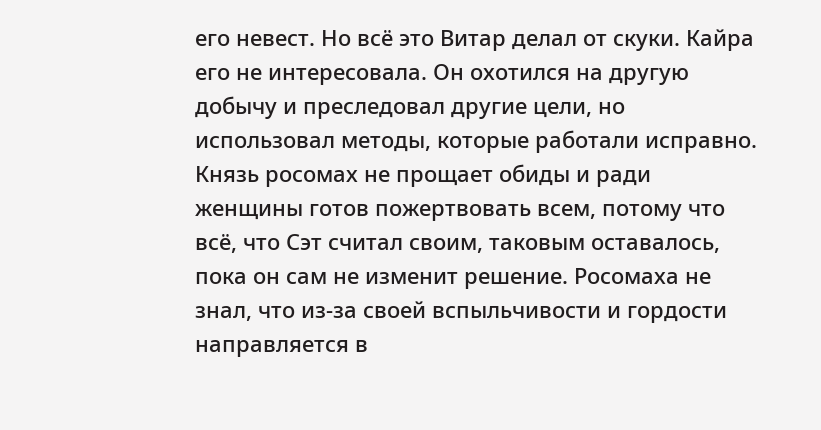его невест. Но всё это Витар делал от скуки. Кайра его не интересовала. Он охотился на другую добычу и преследовал другие цели, но использовал методы, которые работали исправно. Князь росомах не прощает обиды и ради женщины готов пожертвовать всем, потому что всё, что Сэт считал своим, таковым оставалось, пока он сам не изменит решение. Росомаха не знал, что из-за своей вспыльчивости и гордости направляется в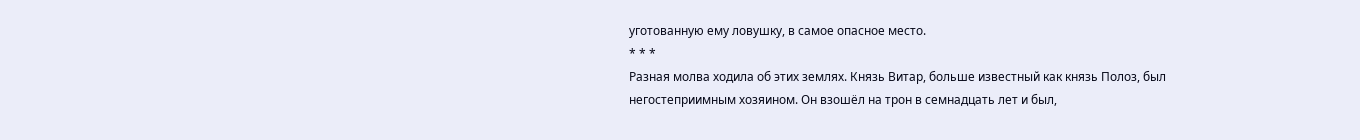уготованную ему ловушку, в самое опасное место.
* * *
Разная молва ходила об этих землях. Князь Витар, больше известный как князь Полоз, был негостеприимным хозяином. Он взошёл на трон в семнадцать лет и был,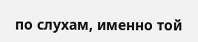по слухам, именно той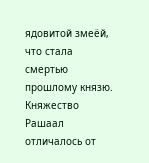ядовитой змеёй, что стала смертью прошлому князю. Княжество Рашаал отличалось от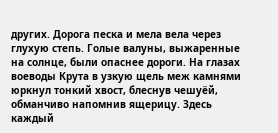других. Дорога песка и мела вела через глухую степь. Голые валуны, выжаренные на солнце, были опаснее дороги. На глазах воеводы Крута в узкую щель меж камнями юркнул тонкий хвост, блеснув чешуёй, обманчиво напомнив ящерицу. Здесь каждый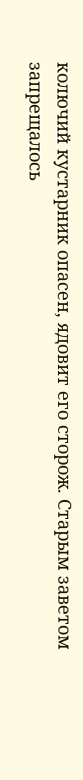колючий кустарник опасен, ядовит его сторож. Старым заветом запрещалось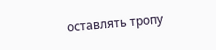оставлять тропу